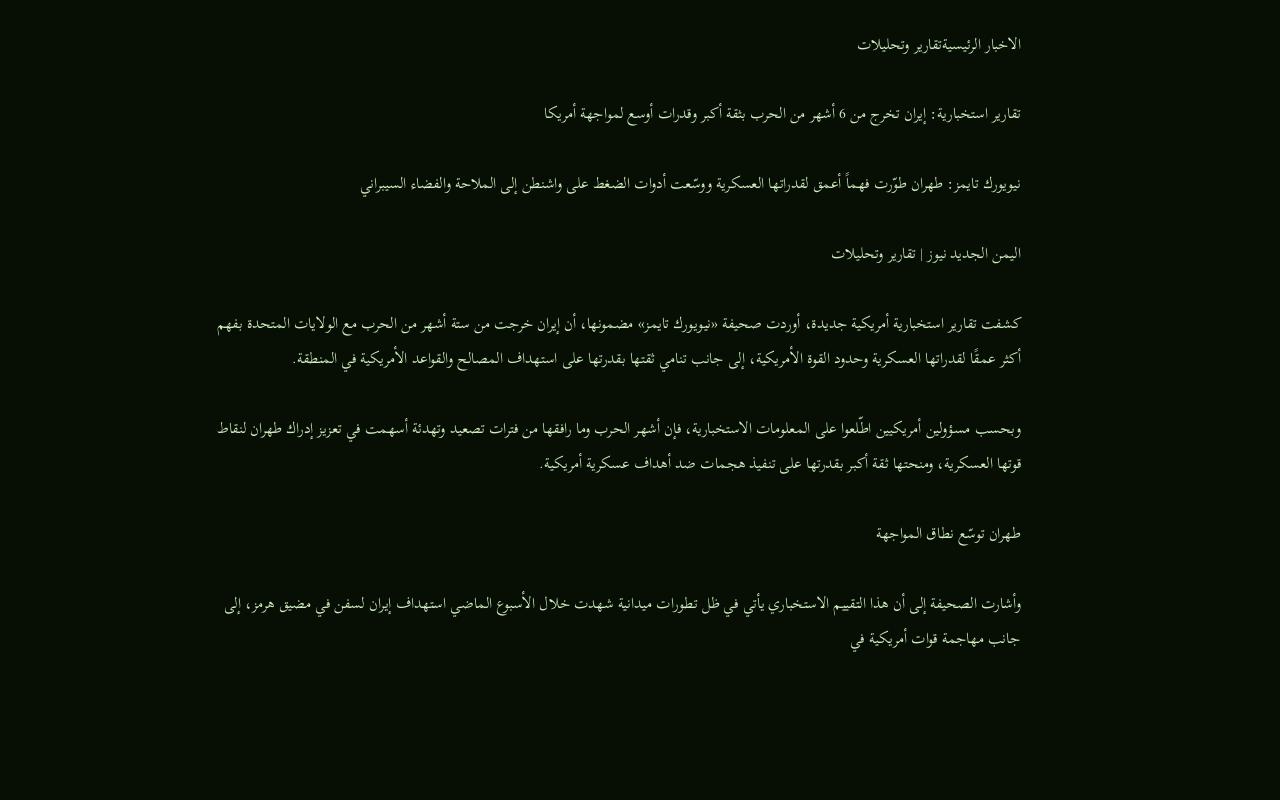الاخبار الرئيسيةتقارير وتحليلات

تقارير استخبارية: إيران تخرج من 6 أشهر من الحرب بثقة أكبر وقدرات أوسع لمواجهة أمريكا

نيويورك تايمز: طهران طوّرت فهماً أعمق لقدراتها العسكرية ووسّعت أدوات الضغط على واشنطن إلى الملاحة والفضاء السيبراني

اليمن الجديد نيوز | تقارير وتحليلات

كشفت تقارير استخبارية أمريكية جديدة، أوردت صحيفة «نيويورك تايمز» مضمونها، أن إيران خرجت من ستة أشهر من الحرب مع الولايات المتحدة بفهم أكثر عمقًا لقدراتها العسكرية وحدود القوة الأمريكية، إلى جانب تنامي ثقتها بقدرتها على استهداف المصالح والقواعد الأمريكية في المنطقة.

وبحسب مسؤولين أمريكيين اطّلعوا على المعلومات الاستخبارية، فإن أشهر الحرب وما رافقها من فترات تصعيد وتهدئة أسهمت في تعزيز إدراك طهران لنقاط قوتها العسكرية، ومنحتها ثقة أكبر بقدرتها على تنفيذ هجمات ضد أهداف عسكرية أمريكية.

طهران توسّع نطاق المواجهة

وأشارت الصحيفة إلى أن هذا التقييم الاستخباري يأتي في ظل تطورات ميدانية شهدت خلال الأسبوع الماضي استهداف إيران لسفن في مضيق هرمز، إلى جانب مهاجمة قوات أمريكية في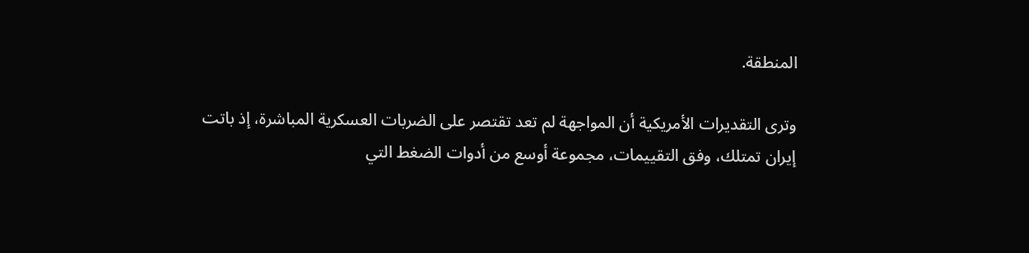المنطقة.

وترى التقديرات الأمريكية أن المواجهة لم تعد تقتصر على الضربات العسكرية المباشرة، إذ باتت إيران تمتلك، وفق التقييمات، مجموعة أوسع من أدوات الضغط التي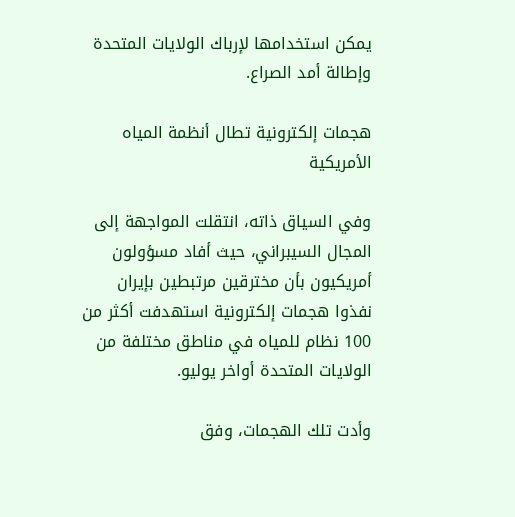يمكن استخدامها لإرباك الولايات المتحدة وإطالة أمد الصراع.

هجمات إلكترونية تطال أنظمة المياه الأمريكية

وفي السياق ذاته، انتقلت المواجهة إلى المجال السيبراني، حيث أفاد مسؤولون أمريكيون بأن مخترقين مرتبطين بإيران نفذوا هجمات إلكترونية استهدفت أكثر من 100 نظام للمياه في مناطق مختلفة من الولايات المتحدة أواخر يوليو.

وأدت تلك الهجمات، وفق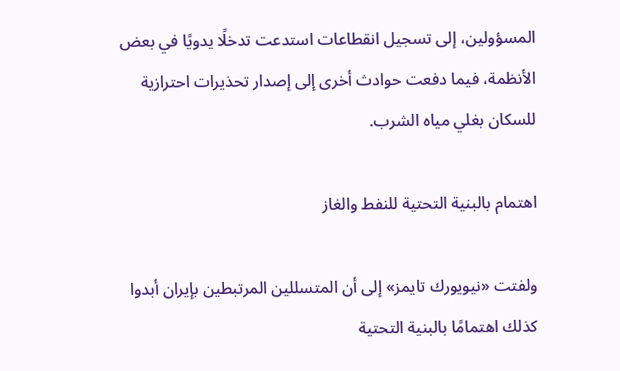المسؤولين، إلى تسجيل انقطاعات استدعت تدخلًا يدويًا في بعض الأنظمة، فيما دفعت حوادث أخرى إلى إصدار تحذيرات احترازية للسكان بغلي مياه الشرب.

اهتمام بالبنية التحتية للنفط والغاز

ولفتت «نيويورك تايمز» إلى أن المتسللين المرتبطين بإيران أبدوا كذلك اهتمامًا بالبنية التحتية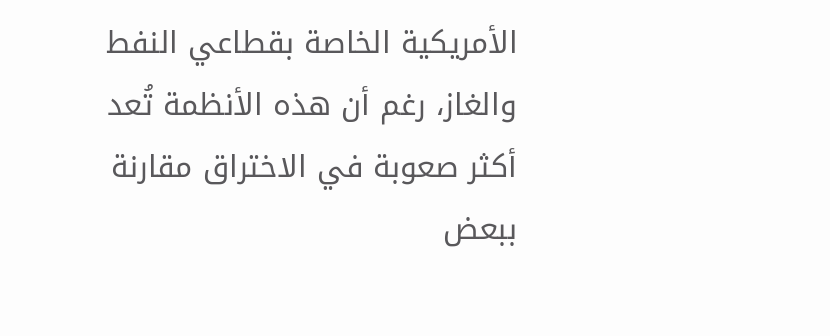الأمريكية الخاصة بقطاعي النفط والغاز، رغم أن هذه الأنظمة تُعد أكثر صعوبة في الاختراق مقارنة ببعض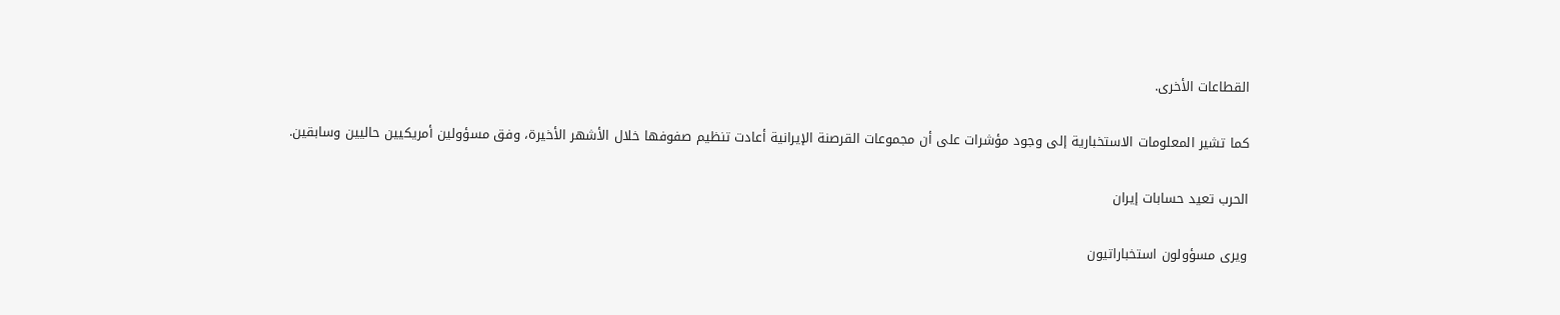القطاعات الأخرى.

كما تشير المعلومات الاستخبارية إلى وجود مؤشرات على أن مجموعات القرصنة الإيرانية أعادت تنظيم صفوفها خلال الأشهر الأخيرة، وفق مسؤولين أمريكيين حاليين وسابقين.

الحرب تعيد حسابات إيران

ويرى مسؤولون استخباراتيون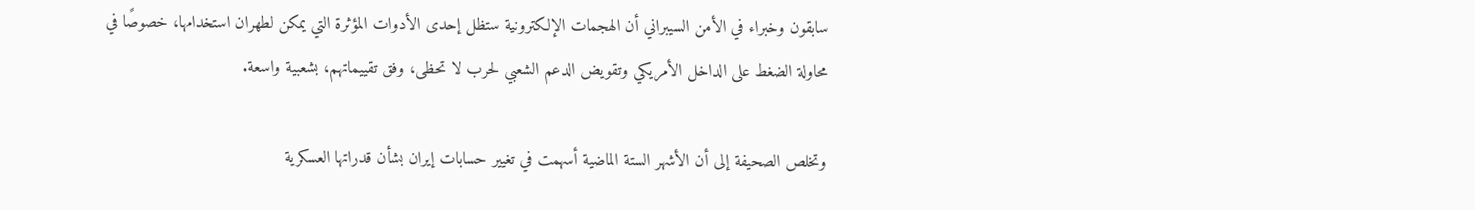سابقون وخبراء في الأمن السيبراني أن الهجمات الإلكترونية ستظل إحدى الأدوات المؤثرة التي يمكن لطهران استخدامها، خصوصًا في محاولة الضغط على الداخل الأمريكي وتقويض الدعم الشعبي لحرب لا تحظى، وفق تقييماتهم، بشعبية واسعة.

وتخلص الصحيفة إلى أن الأشهر الستة الماضية أسهمت في تغيير حسابات إيران بشأن قدراتها العسكرية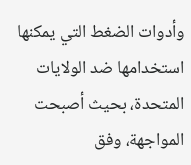وأدوات الضغط التي يمكنها استخدامها ضد الولايات المتحدة، بحيث أصبحت المواجهة، وفق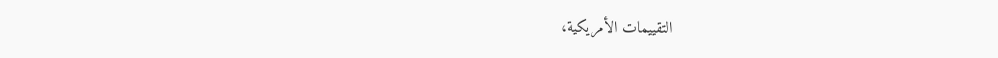التقييمات الأمريكية،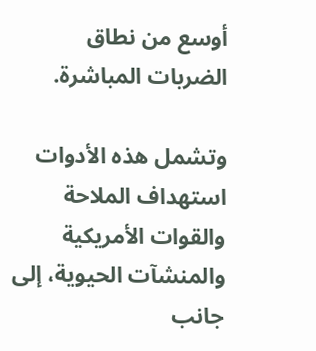أوسع من نطاق الضربات المباشرة.

وتشمل هذه الأدوات استهداف الملاحة والقوات الأمريكية والمنشآت الحيوية، إلى جانب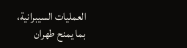العمليات السيبرانية، بما يمنح طهران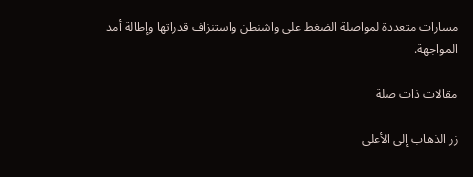مسارات متعددة لمواصلة الضغط على واشنطن واستنزاف قدراتها وإطالة أمد المواجهة.

مقالات ذات صلة

زر الذهاب إلى الأعلى